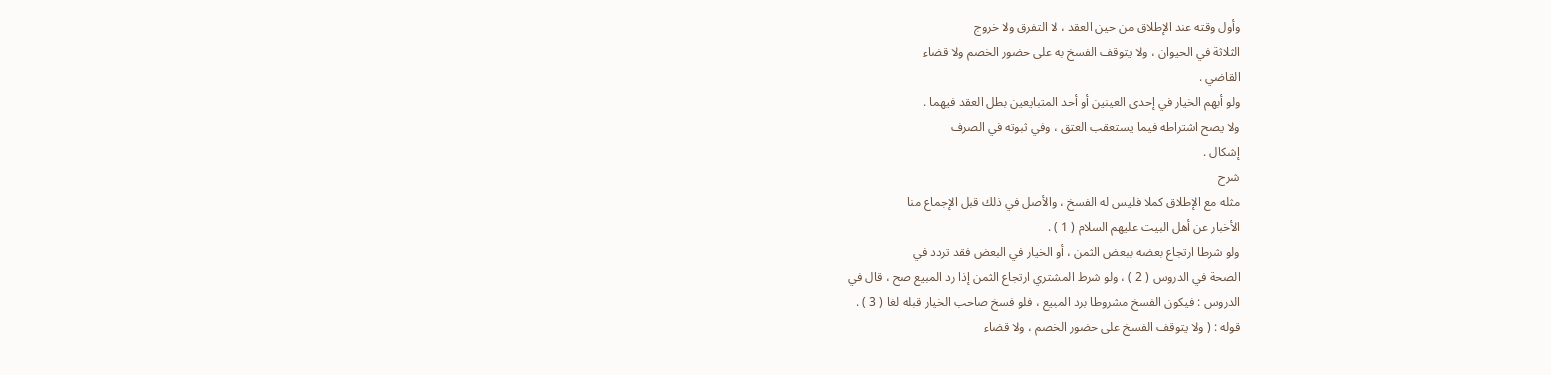وأول وقته عند الإطلاق من حين العقد ، لا التفرق ولا خروج
الثلاثة في الحيوان ، ولا يتوقف الفسخ به على حضور الخصم ولا قضاء
القاضي .
ولو أبهم الخيار في إحدى العينين أو أحد المتبايعين بطل العقد فيهما .
ولا يصح اشتراطه فيما يستعقب العتق ، وفي ثبوته في الصرف
إشكال .
شرح
مثله مع الإطلاق كملا فليس له الفسخ ، والأصل في ذلك قبل الإجماع منا
الأخبار عن أهل البيت عليهم السلام ( 1 ) .
ولو شرطا ارتجاع بعضه ببعض الثمن ، أو الخيار في البعض فقد تردد في
الصحة في الدروس ( 2 ) ، ولو شرط المشتري ارتجاع الثمن إذا رد المبيع صح ، قال في
الدروس : فيكون الفسخ مشروطا برد المبيع ، فلو فسخ صاحب الخيار قبله لغا ( 3 ) .
قوله : ( ولا يتوقف الفسخ على حضور الخصم ، ولا قضاء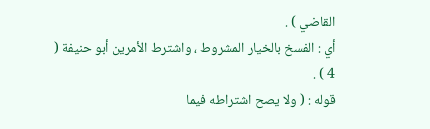القاضي ) .
أي : الفسخ بالخيار المشروط ، واشترط الأمرين أبو حنيفة ( 4 ) .
قوله : ( ولا يصح اشتراطه فيما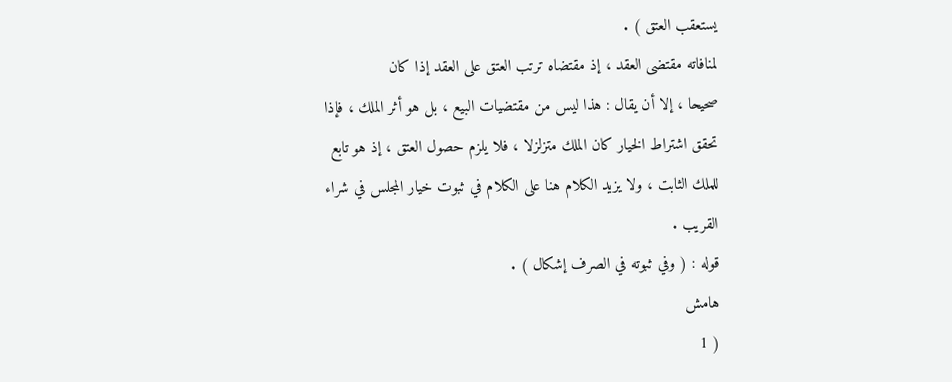يستعقب العتق ) .
لمنافاته مقتضى العقد ، إذ مقتضاه ترتب العتق على العقد إذا كان
صحيحا ، إلا أن يقال : هذا ليس من مقتضيات البيع ، بل هو أثر الملك ، فإذا
تحقق اشتراط الخيار كان الملك متزلزلا ، فلا يلزم حصول العتق ، إذ هو تابع
للملك الثابت ، ولا يزيد الكلام هنا على الكلام في ثبوت خيار المجلس في شراء
القريب .
قوله : ( وفي ثبوته في الصرف إشكال ) .
هامش
( 1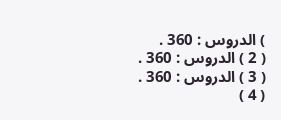) الدروس : 360 .
( 2 ) الدروس : 360 .
( 3 ) الدروس : 360 .
( 4 )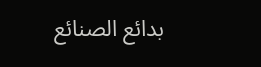بدائع الصنائع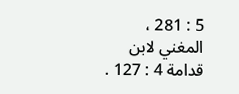5 : 281 ، المغني لابن قدامة 4 : 127 .